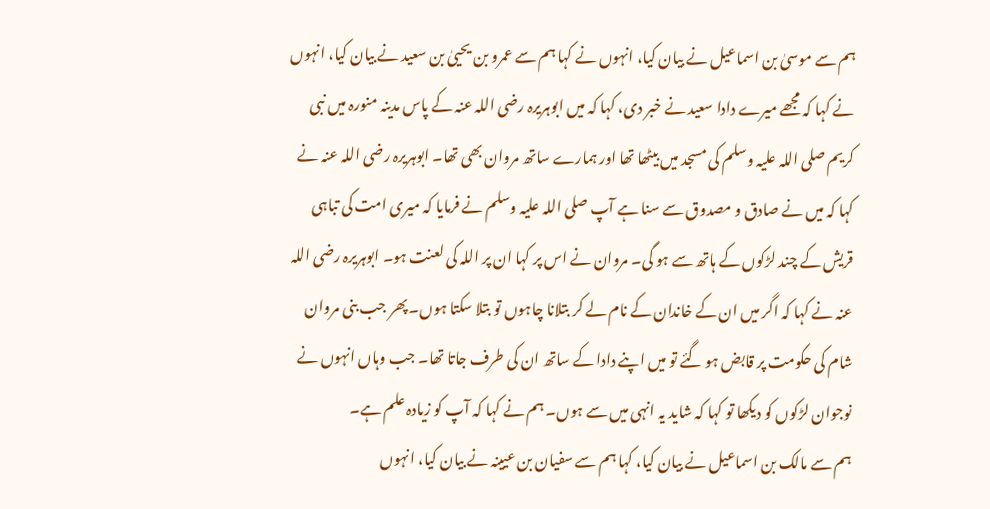ہم سے موسیٰ بن اسماعیل نے بیان کیا، انہوں نے کہا ہم سے عمرو بن یحییٰ بن سعید نے بیان کیا، انہوں نے کہا کہ مجھے میرے دادا سعید نے خبر دی، کہا کہ میں ابوہریرہ رضی اللہ عنہ کے پاس مدینہ منورہ میں نبی کریم صلی اللہ علیہ وسلم کی مسجد میں بیٹھا تھا اور ہمارے ساتھ مروان بھی تھا۔ ابوہریرہ رضی اللہ عنہ نے کہا کہ میں نے صادق و مصدوق سے سنا ہے آپ صلی اللہ علیہ وسلم نے فرمایا کہ میری امت کی تباہی قریش کے چند لڑکوں کے ہاتھ سے ہو گی۔ مروان نے اس پر کہا ان پر اللہ کی لعنت ہو۔ ابوہریرہ رضی اللہ عنہ نے کہا کہ اگر میں ان کے خاندان کے نام لے کر بتلانا چاہوں تو بتلا سکتا ہوں۔ پھر جب بنی مروان شام کی حکومت پر قابض ہو گئے تو میں اپنے دادا کے ساتھ ان کی طرف جاتا تھا۔ جب وہاں انہوں نے نوجوان لڑکوں کو دیکھا تو کہا کہ شاید یہ انہی میں سے ہوں۔ ہم نے کہا کہ آپ کو زیادہ علم ہے۔
ہم سے مالک بن اسماعیل نے بیان کیا، کہا ہم سے سفیان بن عیینہ نے بیان کیا، انہوں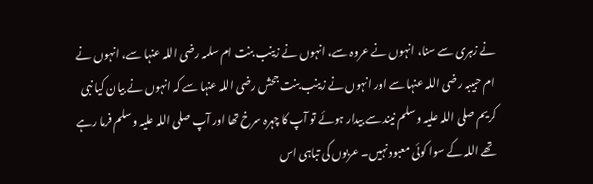نے زہری سے سنا، انہوں نے عروہ سے، انہوں نے زینب بنت ام سلمہ رضی اللہ عنہا سے، انہوں نے ام حبیبہ رضی اللہ عنہا سے اور انہوں نے زینب بنت جحش رضی اللہ عنہا سے کہ انہوں نے بیان کیا نبی کریم صلی اللہ علیہ وسلم نیند سے بیدار ہوئے تو آپ کا چہرہ سرخ تھا اور آپ صلی اللہ علیہ وسلم فرما رہے تھے اللہ کے سوا کوئی معبود نہیں۔ عربوں کی تباہی اس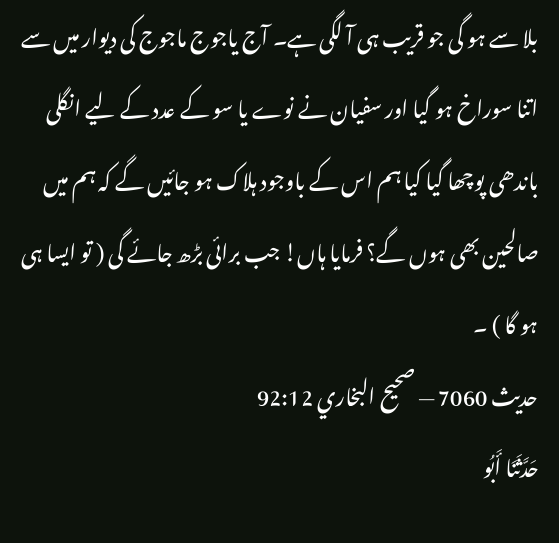بلا سے ہو گی جو قریب ہی آ لگی ہے۔ آج یاجوج ماجوج کی دیوار میں سے اتنا سوراخ ہو گیا اور سفیان نے نوے یا سو کے عدد کے لیے انگلی باندھی پوچھا گیا کیا ہم اس کے باوجود ہلاک ہو جائیں گے کہ ہم میں صالحین بھی ہوں گے؟ فرمایا ہاں! جب برائی بڑھ جائے گی ( تو ایسا ہی ہو گا ) ۔
حدیث 7060 — صحيح البخاري 92:12
حَدَّثَنَا أَبُو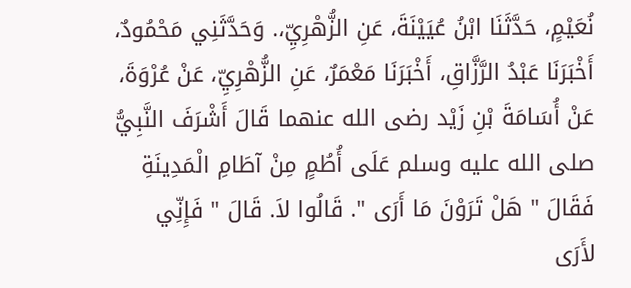نُعَيْمٍ، حَدَّثَنَا ابْنُ عُيَيْنَةَ، عَنِ الزُّهْرِيِّ،. وَحَدَّثَنِي مَحْمُودٌ، أَخْبَرَنَا عَبْدُ الرَّزَّاقِ، أَخْبَرَنَا مَعْمَرٌ، عَنِ الزُّهْرِيِّ، عَنْ عُرْوَةَ، عَنْ أُسَامَةَ بْنِ زَيْد رضى الله عنهما قَالَ أَشْرَفَ النَّبِيُّ صلى الله عليه وسلم عَلَى أُطُمٍ مِنْ آطَامِ الْمَدِينَةِ فَقَالَ " هَلْ تَرَوْنَ مَا أَرَى ". قَالُوا لاَ. قَالَ " فَإِنِّي لأَرَى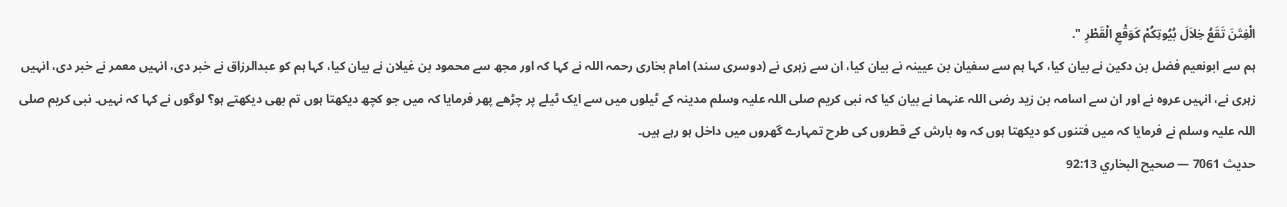الْفِتَنَ تَقَعُ خِلاَلَ بُيُوتِكُمْ كَوَقْعِ الْقَطْرِ ".
ہم سے ابونعیم فضل بن دکین نے بیان کیا، کہا ہم سے سفیان بن عیینہ نے بیان کیا، ان سے زہری نے (دوسری سند) امام بخاری رحمہ اللہ نے کہا کہ اور مجھ سے محمود بن غیلان نے بیان کیا، کہا ہم کو عبدالرزاق نے خبر دی، انہیں معمر نے خبر دی، انہیں زہری نے، انہیں عروہ نے اور ان سے اسامہ بن زید رضی اللہ عنہما نے بیان کیا کہ نبی کریم صلی اللہ علیہ وسلم مدینہ کے ٹیلوں میں سے ایک ٹیلے پر چڑھے پھر فرمایا کہ میں جو کچھ دیکھتا ہوں تم بھی دیکھتے ہو؟ لوگوں نے کہا کہ نہیں۔ نبی کریم صلی اللہ علیہ وسلم نے فرمایا کہ میں فتنوں کو دیکھتا ہوں کہ وہ بارش کے قطروں کی طرح تمہارے گھروں میں داخل ہو رہے ہیں۔
حدیث 7061 — صحيح البخاري 92:13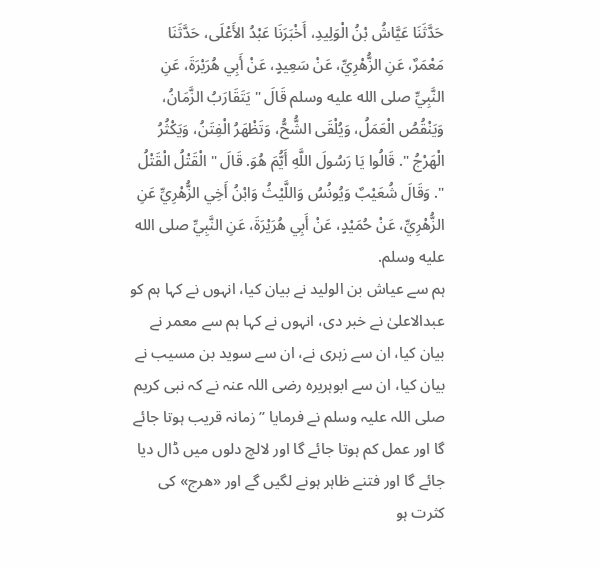حَدَّثَنَا عَيَّاشُ بْنُ الْوَلِيدِ، أَخْبَرَنَا عَبْدُ الأَعْلَى، حَدَّثَنَا مَعْمَرٌ، عَنِ الزُّهْرِيِّ، عَنْ سَعِيدٍ، عَنْ أَبِي هُرَيْرَةَ، عَنِ النَّبِيِّ صلى الله عليه وسلم قَالَ " يَتَقَارَبُ الزَّمَانُ، وَيَنْقُصُ الْعَمَلُ، وَيُلْقَى الشُّحُّ، وَتَظْهَرُ الْفِتَنُ، وَيَكْثُرُ الْهَرْجُ ". قَالُوا يَا رَسُولَ اللَّهِ أَيُّمَ هُوَ. قَالَ " الْقَتْلُ الْقَتْلُ ". وَقَالَ شُعَيْبٌ وَيُونُسُ وَاللَّيْثُ وَابْنُ أَخِي الزُّهْرِيِّ عَنِ الزُّهْرِيِّ، عَنْ حُمَيْدٍ، عَنْ أَبِي هُرَيْرَةَ، عَنِ النَّبِيِّ صلى الله عليه وسلم.
ہم سے عیاش بن الولید نے بیان کیا، انہوں نے کہا ہم کو عبدالاعلیٰ نے خبر دی، انہوں نے کہا ہم سے معمر نے بیان کیا، ان سے زہری نے، ان سے سوید بن مسیب نے بیان کیا، ان سے ابوہریرہ رضی اللہ عنہ نے کہ نبی کریم صلی اللہ علیہ وسلم نے فرمایا ”زمانہ قریب ہوتا جائے گا اور عمل کم ہوتا جائے گا اور لالچ دلوں میں ڈال دیا جائے گا اور فتنے ظاہر ہونے لگیں گے اور «هرج» کی کثرت ہو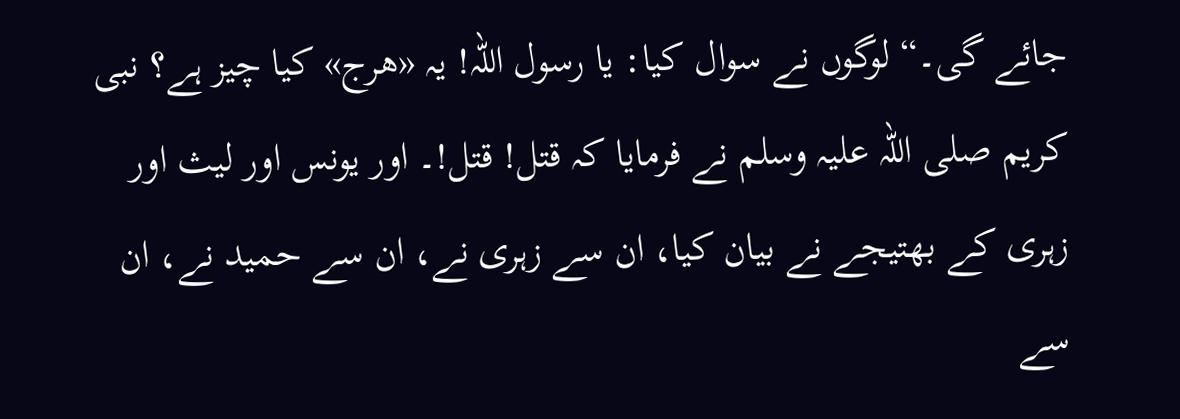جائے گی۔“ لوگوں نے سوال کیا: یا رسول اللہ! یہ «هرج» کیا چیز ہے؟ نبی کریم صلی اللہ علیہ وسلم نے فرمایا کہ قتل! قتل!۔ اور یونس اور لیث اور زہری کے بھتیجے نے بیان کیا، ان سے زہری نے، ان سے حمید نے، ان سے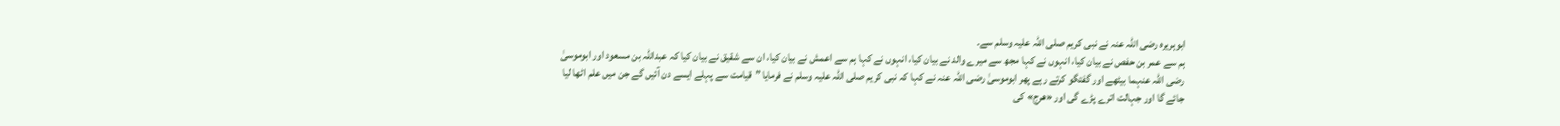ابوہریرہ رضی اللہ عنہ نے نبی کریم صلی اللہ علیہ وسلم سے۔
ہم سے عمر بن حفص نے بیان کیا، انہوں نے کہا مجھ سے میرے والد نے بیان کیا، انہوں نے کہا ہم سے اعمش نے بیان کیا، ان سے شقیق نے بیان کیا کہ عبداللہ بن مسعود اور ابوموسیٰ رضی اللہ عنہما بیٹھے اور گفتگو کرتے رہے پھر ابوموسیٰ رضی اللہ عنہ نے کہا کہ نبی کریم صلی اللہ علیہ وسلم نے فرمایا ”قیامت سے پہلے ایسے دن آئیں گے جن میں علم اٹھا لیا جائے گا اور جہالت اترے پڑے گی اور «هرج» کی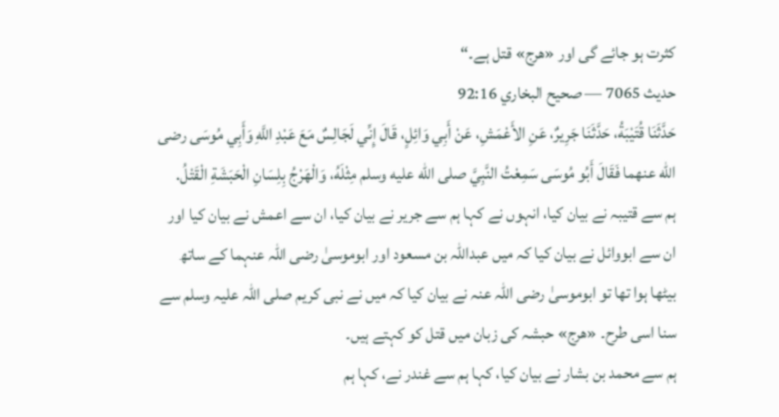کثرت ہو جائے گی اور «هرج» قتل ہے۔“
حدیث 7065 — صحيح البخاري 92:16
حَدَّثَنَا قُتَيْبَةُ، حَدَّثَنَا جَرِيرٌ، عَنِ الأَعْمَشِ، عَنْ أَبِي وَائِلٍ، قَالَ إِنِّي لَجَالِسٌ مَعَ عَبْدِ اللَّهِ وَأَبِي مُوسَى رضى الله عنهما فَقَالَ أَبُو مُوسَى سَمِعْتُ النَّبِيَّ صلى الله عليه وسلم مِثْلَهُ، وَالْهَرْجُ بِلِسَانِ الْحَبَشَةِ الْقَتْلُ.
ہم سے قتیبہ نے بیان کیا، انہوں نے کہا ہم سے جریر نے بیان کیا، ان سے اعمش نے بیان کیا اور ان سے ابووائل نے بیان کیا کہ میں عبداللہ بن مسعود اور ابوموسیٰ رضی اللہ عنہما کے ساتھ بیٹھا ہوا تھا تو ابوموسیٰ رضی اللہ عنہ نے بیان کیا کہ میں نے نبی کریم صلی اللہ علیہ وسلم سے سنا اسی طرح۔ «هرج» حبشہ کی زبان میں قتل کو کہتے ہیں۔
ہم سے محمد بن بشار نے بیان کیا، کہا ہم سے غندر نے، کہا ہم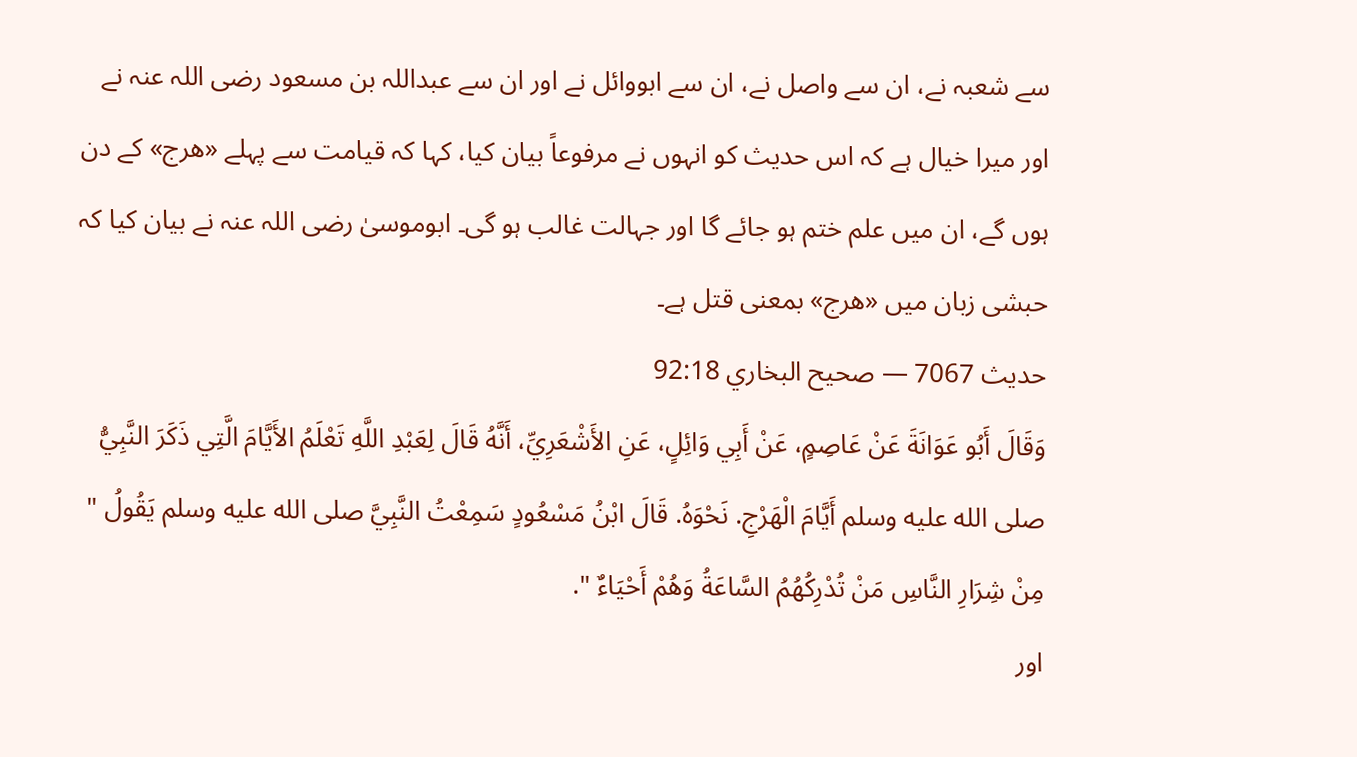سے شعبہ نے، ان سے واصل نے، ان سے ابووائل نے اور ان سے عبداللہ بن مسعود رضی اللہ عنہ نے اور میرا خیال ہے کہ اس حدیث کو انہوں نے مرفوعاً بیان کیا، کہا کہ قیامت سے پہلے «هرج» کے دن ہوں گے، ان میں علم ختم ہو جائے گا اور جہالت غالب ہو گی۔ ابوموسیٰ رضی اللہ عنہ نے بیان کیا کہ حبشی زبان میں «هرج» بمعنی قتل ہے۔
حدیث 7067 — صحيح البخاري 92:18
وَقَالَ أَبُو عَوَانَةَ عَنْ عَاصِمٍ، عَنْ أَبِي وَائِلٍ، عَنِ الأَشْعَرِيِّ، أَنَّهُ قَالَ لِعَبْدِ اللَّهِ تَعْلَمُ الأَيَّامَ الَّتِي ذَكَرَ النَّبِيُّ صلى الله عليه وسلم أَيَّامَ الْهَرْجِ. نَحْوَهُ. قَالَ ابْنُ مَسْعُودٍ سَمِعْتُ النَّبِيَّ صلى الله عليه وسلم يَقُولُ " مِنْ شِرَارِ النَّاسِ مَنْ تُدْرِكُهُمُ السَّاعَةُ وَهُمْ أَحْيَاءٌ ".
اور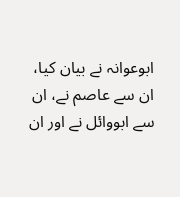ابوعوانہ نے بیان کیا، ان سے عاصم نے، ان سے ابووائل نے اور ان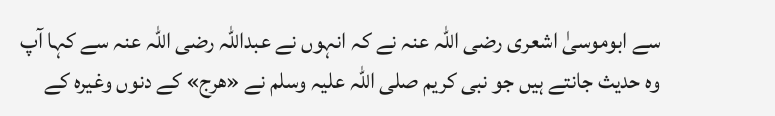سے ابوموسیٰ اشعری رضی اللہ عنہ نے کہ انہوں نے عبداللہ رضی اللہ عنہ سے کہا آپ وہ حدیث جانتے ہیں جو نبی کریم صلی اللہ علیہ وسلم نے «هرج» کے دنوں وغیرہ کے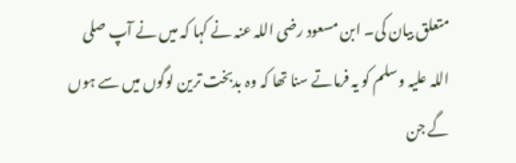متعلق بیان کی۔ ابن مسعود رضی اللہ عنہ نے کہا کہ میں نے آپ صلی اللہ علیہ وسلم کو یہ فرماتے سنا تھا کہ وہ بدبخت ترین لوگوں میں سے ہوں گے جن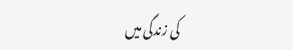کی زندگی میں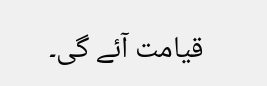قیامت آئے گی۔